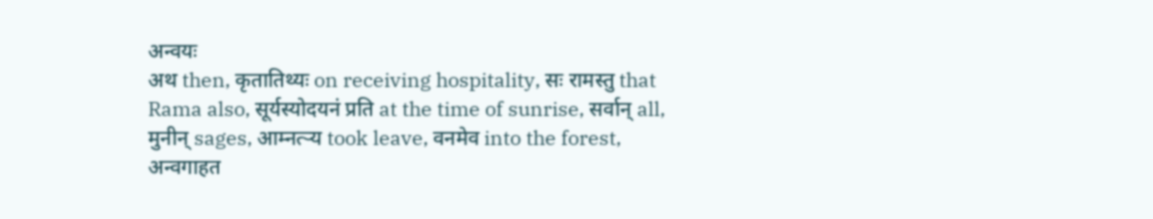अन्वयः
अथ then, कृतातिथ्यः on receiving hospitality, सः रामस्तु that Rama also, सूर्यस्योदयनं प्रति at the time of sunrise, सर्वान् all, मुनीन् sages, आम्नत्ऱ्य took leave, वनमेव into the forest, अन्वगाहत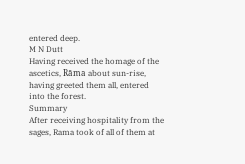entered deep.
M N Dutt
Having received the homage of the ascetics, Rāma about sun-rise, having greeted them all, entered into the forest.
Summary
After receiving hospitality from the sages, Rama took of all of them at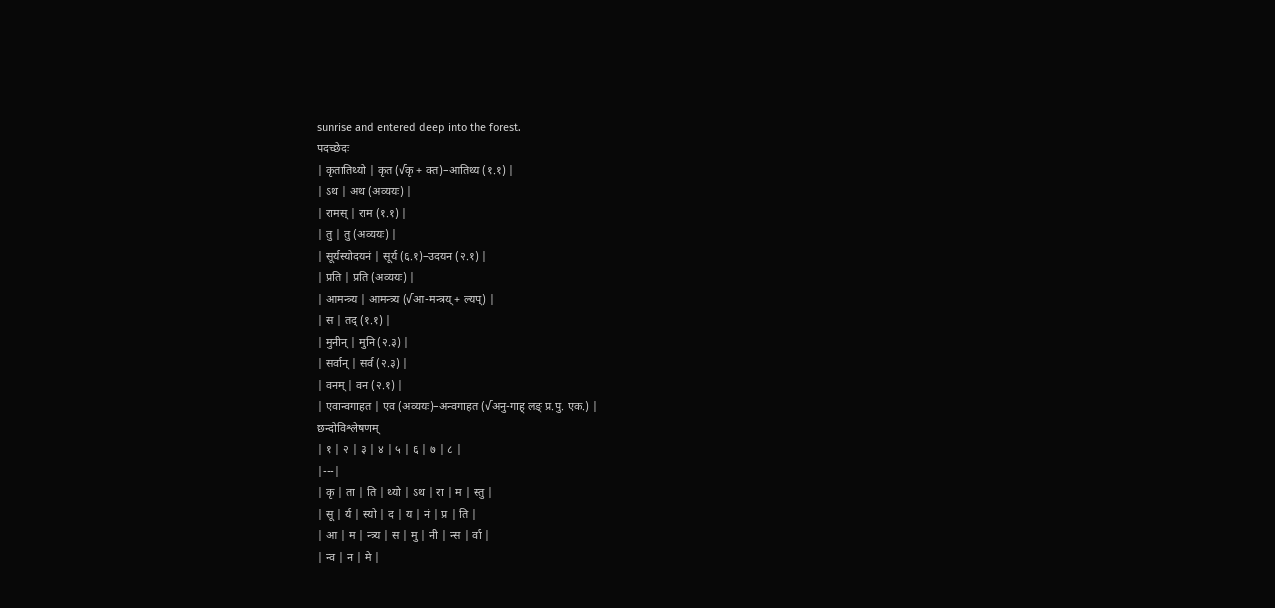sunrise and entered deep into the forest.
पदच्छेदः
| कृतातिथ्यो | कृत (√कृ + क्त)–आतिथ्य (१.१) |
| ऽथ | अथ (अव्ययः) |
| रामस् | राम (१.१) |
| तु | तु (अव्ययः) |
| सूर्यस्योदयनं | सूर्य (६.१)–उदयन (२.१) |
| प्रति | प्रति (अव्ययः) |
| आमन्त्र्य | आमन्त्र्य (√आ-मन्त्रय् + ल्यप्) |
| स | तद् (१.१) |
| मुनीन् | मुनि (२.३) |
| सर्वान् | सर्व (२.३) |
| वनम् | वन (२.१) |
| एवान्वगाहत | एव (अव्ययः)–अन्वगाहत (√अनु-गाह् लङ् प्र.पु. एक.) |
छन्दोविश्लेषणम्
| १ | २ | ३ | ४ | ५ | ६ | ७ | ८ |
|---|
| कृ | ता | ति | थ्यो | ऽथ | रा | म | स्तु |
| सू | र्य | स्यो | द | य | नं | प्र | ति |
| आ | म | न्त्र्य | स | मु | नी | न्स | र्वा |
| न्व | न | मे |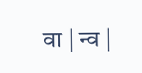वा | न्व |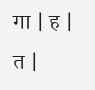गा | ह | त |